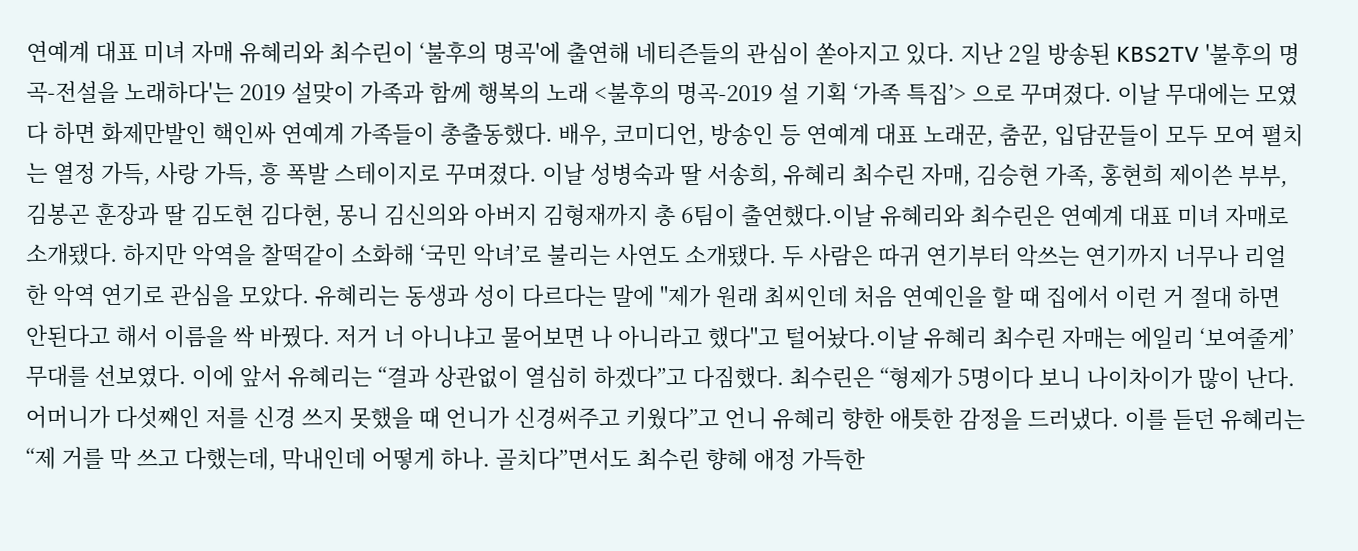연예계 대표 미녀 자매 유혜리와 최수린이 ‘불후의 명곡'에 출연해 네티즌들의 관심이 쏟아지고 있다. 지난 2일 방송된 KBS2TV '불후의 명곡-전설을 노래하다'는 2019 설맞이 가족과 함께 행복의 노래 <불후의 명곡-2019 설 기획 ‘가족 특집’> 으로 꾸며졌다. 이날 무대에는 모였다 하면 화제만발인 핵인싸 연예계 가족들이 총출동했다. 배우, 코미디언, 방송인 등 연예계 대표 노래꾼, 춤꾼, 입담꾼들이 모두 모여 펼치는 열정 가득, 사랑 가득, 흥 폭발 스테이지로 꾸며졌다. 이날 성병숙과 딸 서송희, 유혜리 최수린 자매, 김승현 가족, 홍현희 제이쓴 부부, 김봉곤 훈장과 딸 김도현 김다현, 몽니 김신의와 아버지 김형재까지 총 6팀이 출연했다.이날 유혜리와 최수린은 연예계 대표 미녀 자매로 소개됐다. 하지만 악역을 찰떡같이 소화해 ‘국민 악녀’로 불리는 사연도 소개됐다. 두 사람은 따귀 연기부터 악쓰는 연기까지 너무나 리얼한 악역 연기로 관심을 모았다. 유혜리는 동생과 성이 다르다는 말에 "제가 원래 최씨인데 처음 연예인을 할 때 집에서 이런 거 절대 하면 안된다고 해서 이름을 싹 바꿨다. 저거 너 아니냐고 물어보면 나 아니라고 했다"고 털어놨다.이날 유혜리 최수린 자매는 에일리 ‘보여줄게’ 무대를 선보였다. 이에 앞서 유혜리는 “결과 상관없이 열심히 하겠다”고 다짐했다. 최수린은 “형제가 5명이다 보니 나이차이가 많이 난다. 어머니가 다섯째인 저를 신경 쓰지 못했을 때 언니가 신경써주고 키웠다”고 언니 유혜리 향한 애틋한 감정을 드러냈다. 이를 듣던 유혜리는 “제 거를 막 쓰고 다했는데, 막내인데 어떻게 하나. 골치다”면서도 최수린 향헤 애정 가득한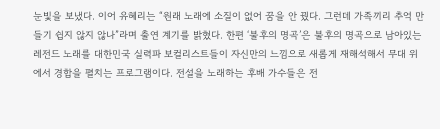눈빛을 보냈다. 이어 유혜리는 “원래 노래에 소질이 없어 꿈을 안 꿨다. 그런데 가족끼리 추억 만들기 쉽지 않지 않나”라며 출연 계기를 밝혔다. 한편 ‘불후의 명곡’은 불후의 명곡으로 남아있는 레전드 노래를 대한민국 실력파 보컬리스트들이 자신만의 느낌으로 새롭게 재해석해서 무대 위에서 경합을 펼치는 프로그램이다. 전설을 노래하는 후배 가수들은 전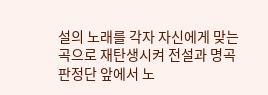설의 노래를 각자 자신에게 맞는 곡으로 재탄생시켜 전설과 명곡 판정단 앞에서 노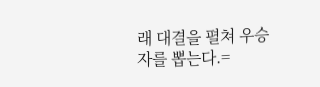래 대결을 펼쳐 우승자를 뽑는다.=